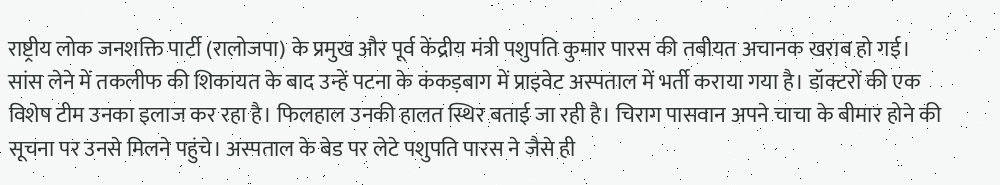राष्ट्रीय लोक जनशक्ति पार्टी (रालोजपा) के प्रमुख और पूर्व केंद्रीय मंत्री पशुपति कुमार पारस की तबीयत अचानक खराब हो गई। सांस लेने में तकलीफ की शिकायत के बाद उन्हें पटना के कंकड़बाग में प्राइवेट अस्पताल में भर्ती कराया गया है। डॉक्टरों की एक विशेष टीम उनका इलाज कर रहा है। फिलहाल उनकी हालत स्थिर बताई जा रही है। चिराग पासवान अपने चाचा के बीमार होने की सूचना पर उनसे मिलने पहुंचे। अस्पताल के बेड पर लेटे पशुपति पारस ने जैसे ही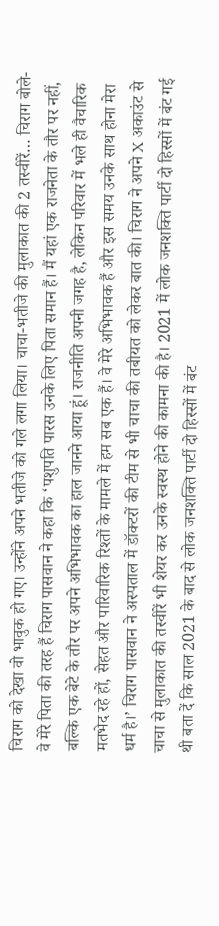चिराग को देखा वो भावुक हो गए। उन्होंने अपने भतीजे को गले लगा लिया। चाचा-भतीजे की मुलाकात की 2 तस्वीरें… चिराग बोले- वे मेरे पिता की तरह हैं चिराग पासवान ने कहा कि ‘पशुपति पारस उनके लिए पिता समान हैं। मैं यहां एक राजनेता के तौर पर नहीं, बल्कि एक बेटे के तौर पर अपने अभिभावक का हाल जानने आया हूं। राजनीति अपनी जगह है, लेकिन परिवार में भले ही वैचारिक मतभेद रहे हों, सेहत और पारिवारिक रिश्तों के मामले में हम सब एक हैं। वे मेरे अभिभावक हैं और इस समय उनके साथ होना मेरा धर्म है।’ चिराग पासवान ने अस्पताल में डॉक्टरों की टीम से भी चाचा की तबीयत को लेकर बात की। चिराग ने अपने X अकाउंट से चाचा से मुलाकात की तस्वीरें भी शेयर कर उनके स्वस्थ होने की कामना की है। 2021 में लोक जनशक्ति पार्टी दो हिस्सों में बंट गई थी बता दें कि साल 2021 के बाद से लोक जनशक्ति पार्टी दो हिस्सों में बंट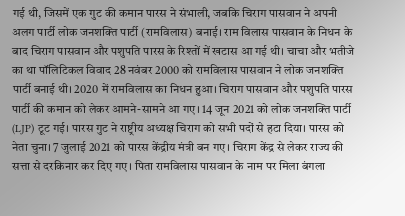गई थी, जिसमें एक गुट की कमान पारस ने संभाली, जबकि चिराग पासवान ने अपनी अलग पार्टी लोक जनशक्ति पार्टी (रामविलास) बनाई। राम विलास पासवान के निधन के बाद चिराग पासवान और पशुपति पारस के रिश्तों में खटास आ गई थी। चाचा और भतीजे का था पॉलिटिकल विवाद 28 नवंबर 2000 को रामविलास पासवान ने लोक जनशक्ति पार्टी बनाई थी। 2020 में रामविलास का निधन हुआ। चिराग पासवान और पशुपति पारस पार्टी की कमान को लेकर आमने-सामने आ गए। 14 जून 2021 को लोक जनशक्ति पार्टी (LJP) टूट गई। पारस गुट ने राष्ट्रीय अध्यक्ष चिराग को सभी पदों से हटा दिया। पारस को नेता चुना। 7 जुलाई 2021 को पारस केंद्रीय मंत्री बन गए। चिराग केंद्र से लेकर राज्य की सत्ता से दरकिनार कर दिए गए। पिता रामविलास पासवान के नाम पर मिला बंगला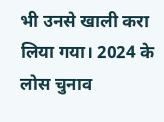भी उनसे खाली करा लिया गया। 2024 के लोस चुनाव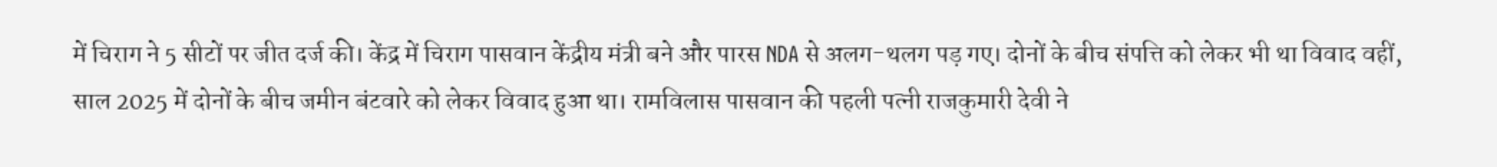में चिराग ने 5 सीटों पर जीत दर्ज की। केंद्र में चिराग पासवान केंद्रीय मंत्री बने और पारस NDA से अलग-थलग पड़ गए। दोनों के बीच संपत्ति को लेकर भी था विवाद वहीं, साल 2025 में दोनों के बीच जमीन बंटवारे को लेकर विवाद हुआ था। रामविलास पासवान की पहली पत्नी राजकुमारी देवी ने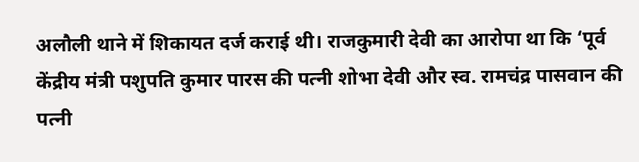अलौली थाने में शिकायत दर्ज कराई थी। राजकुमारी देवी का आरोपा था कि ‘पूर्व केंद्रीय मंत्री पशुपति कुमार पारस की पत्नी शोभा देवी और स्व. रामचंद्र पासवान की पत्नी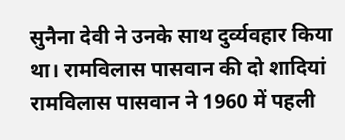सुनैना देवी ने उनके साथ दुर्व्यवहार किया था। रामविलास पासवान की दो शादियां रामविलास पासवान ने 1960 में पहली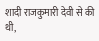शादी राजकुमारी देवी से की थी,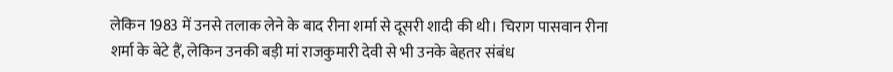लेकिन 1983 में उनसे तलाक लेने के बाद रीना शर्मा से दूसरी शादी की थी। चिराग पासवान रीना शर्मा के बेटे हैं, लेकिन उनकी बड़ी मां राजकुमारी देवी से भी उनके बेहतर संबंध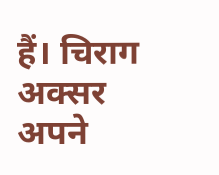हैं। चिराग अक्सर अपने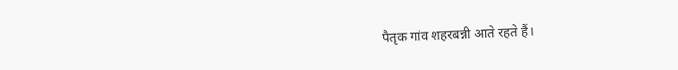पैतृक गांव शहरबन्नी आते रहते हैं।